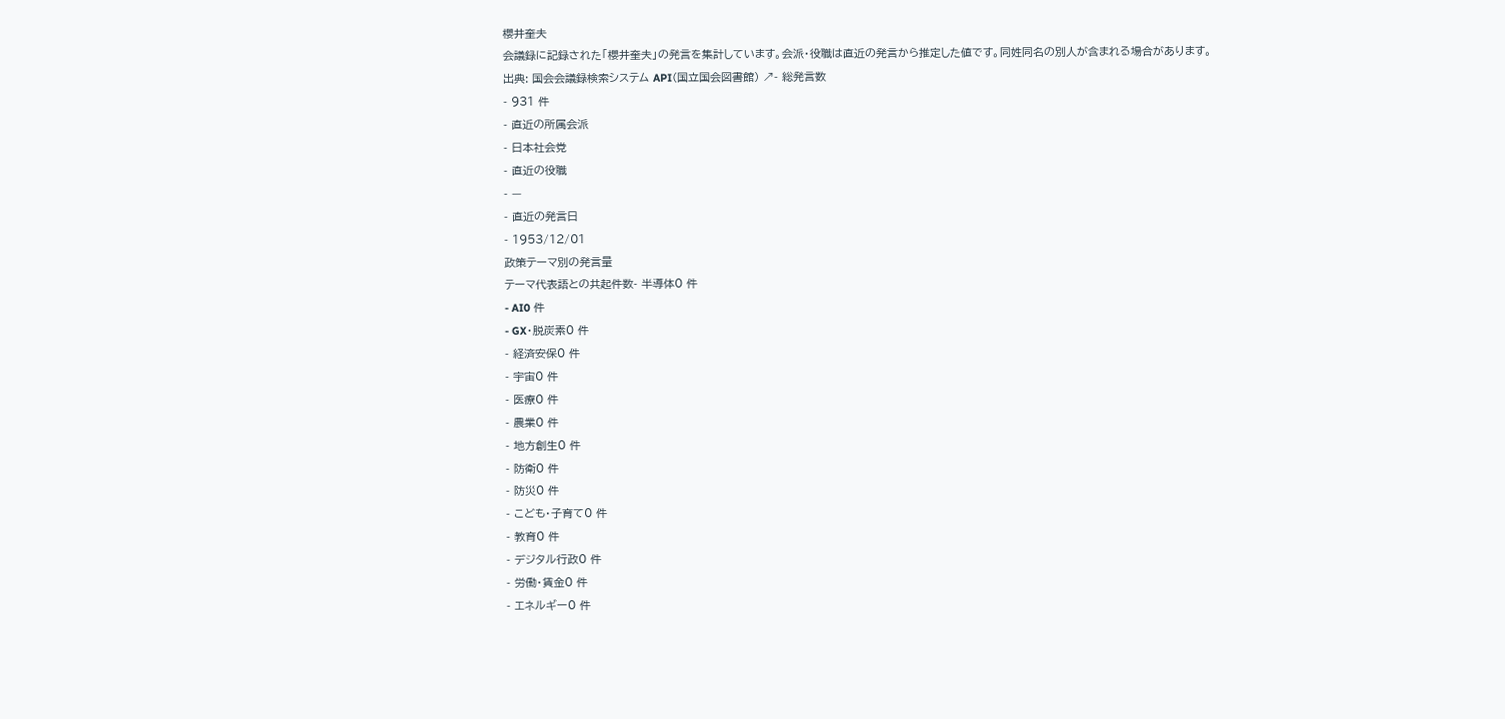櫻井奎夫
会議録に記録された「櫻井奎夫」の発言を集計しています。会派・役職は直近の発言から推定した値です。同姓同名の別人が含まれる場合があります。
出典: 国会会議録検索システム API(国立国会図書館) ↗- 総発言数
- 931 件
- 直近の所属会派
- 日本社会党
- 直近の役職
- —
- 直近の発言日
- 1953/12/01
政策テーマ別の発言量
テーマ代表語との共起件数- 半導体0 件
- AI0 件
- GX・脱炭素0 件
- 経済安保0 件
- 宇宙0 件
- 医療0 件
- 農業0 件
- 地方創生0 件
- 防衛0 件
- 防災0 件
- こども・子育て0 件
- 教育0 件
- デジタル行政0 件
- 労働・賃金0 件
- エネルギー0 件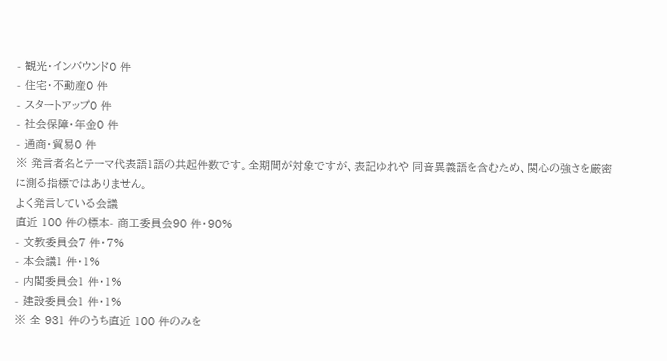- 観光・インバウンド0 件
- 住宅・不動産0 件
- スタートアップ0 件
- 社会保障・年金0 件
- 通商・貿易0 件
※ 発言者名とテーマ代表語1語の共起件数です。全期間が対象ですが、表記ゆれや 同音異義語を含むため、関心の強さを厳密に測る指標ではありません。
よく発言している会議
直近 100 件の標本- 商工委員会90 件・90%
- 文教委員会7 件・7%
- 本会議1 件・1%
- 内閣委員会1 件・1%
- 建設委員会1 件・1%
※ 全 931 件のうち直近 100 件のみを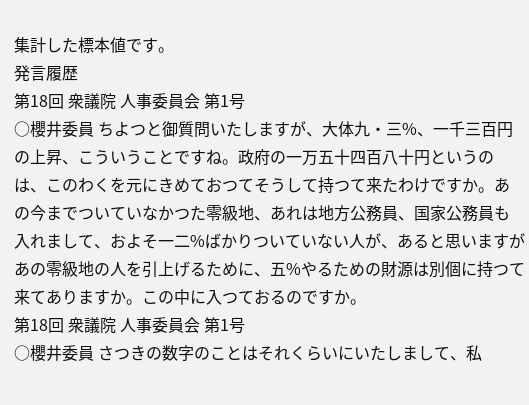集計した標本値です。
発言履歴
第18回 衆議院 人事委員会 第1号
○櫻井委員 ちよつと御質問いたしますが、大体九・三%、一千三百円の上昇、こういうことですね。政府の一万五十四百八十円というのは、このわくを元にきめておつてそうして持つて来たわけですか。あの今までついていなかつた零級地、あれは地方公務員、国家公務員も入れまして、およそ一二%ばかりついていない人が、あると思いますがあの零級地の人を引上げるために、五%やるための財源は別個に持つて来てありますか。この中に入つておるのですか。
第18回 衆議院 人事委員会 第1号
○櫻井委員 さつきの数字のことはそれくらいにいたしまして、私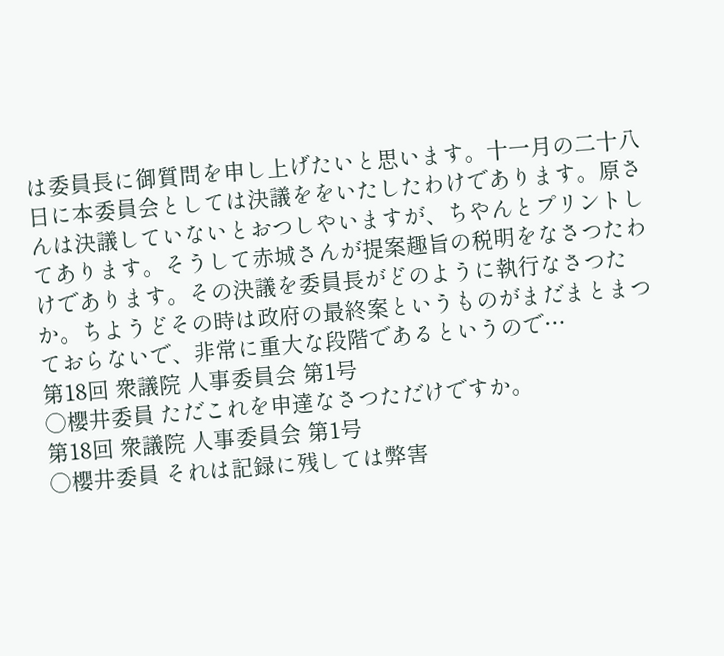は委員長に御質問を申し上げたいと思います。十一月の二十八日に本委員会としては決議ををいたしたわけであります。原さんは決議していないとおつしやいますが、ちやんとプリントしてあります。そうして赤城さんが提案趣旨の税明をなさつたわけであります。その決議を委員長がどのように執行なさつたか。ちようどその時は政府の最終案というものがまだまとまつておらないで、非常に重大な段階であるというので…
第18回 衆議院 人事委員会 第1号
○櫻井委員 ただこれを申達なさつただけですか。
第18回 衆議院 人事委員会 第1号
○櫻井委員 それは記録に残しては弊害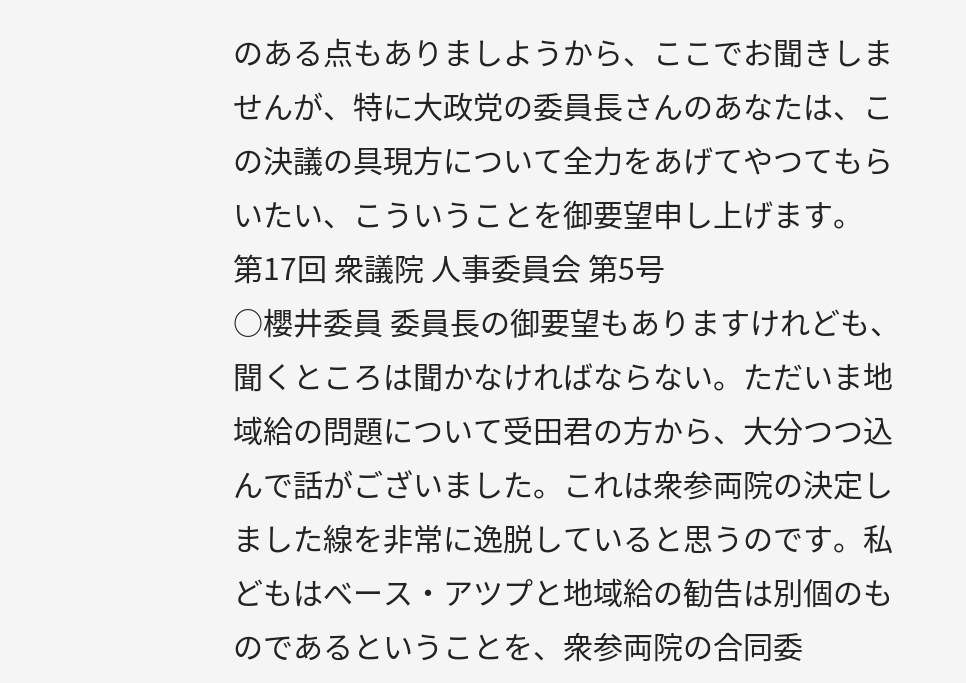のある点もありましようから、ここでお聞きしませんが、特に大政党の委員長さんのあなたは、この決議の具現方について全力をあげてやつてもらいたい、こういうことを御要望申し上げます。
第17回 衆議院 人事委員会 第5号
○櫻井委員 委員長の御要望もありますけれども、聞くところは聞かなければならない。ただいま地域給の問題について受田君の方から、大分つつ込んで話がございました。これは衆参両院の決定しました線を非常に逸脱していると思うのです。私どもはべース・アツプと地域給の勧告は別個のものであるということを、衆参両院の合同委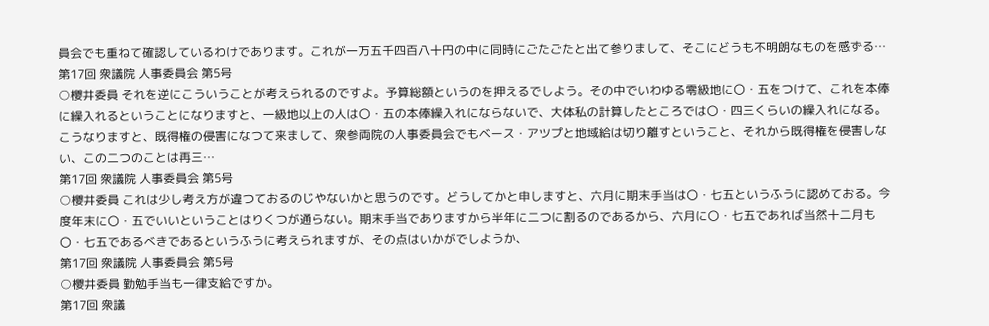員会でも重ねて確認しているわけであります。これが一万五千四百八十円の中に同時にごたごたと出て参りまして、そこにどうも不明朗なものを感ずる…
第17回 衆議院 人事委員会 第5号
○櫻井委員 それを逆にこういうことが考えられるのですよ。予算総額というのを押えるでしよう。その中でいわゆる零級地に〇・五をつけて、これを本俸に繰入れるということになりますと、一級地以上の人は〇・五の本俸繰入れにならないで、大体私の計算したところでは〇・四三くらいの繰入れになる。こうなりますと、既得権の侵害になつて来まして、衆参両院の人事委員会でもベース・アツプと地域給は切り離すということ、それから既得権を侵害しない、この二つのことは再三…
第17回 衆議院 人事委員会 第5号
○櫻井委員 これは少し考え方が違つておるのじやないかと思うのです。どうしてかと申しますと、六月に期末手当は〇・七五というふうに認めておる。今度年末に〇・五でいいということはりくつが通らない。期末手当でありますから半年に二つに割るのであるから、六月に〇・七五であれば当然十二月も〇・七五であるべきであるというふうに考えられますが、その点はいかがでしようか、
第17回 衆議院 人事委員会 第5号
○櫻井委員 勤勉手当も一律支給ですか。
第17回 衆議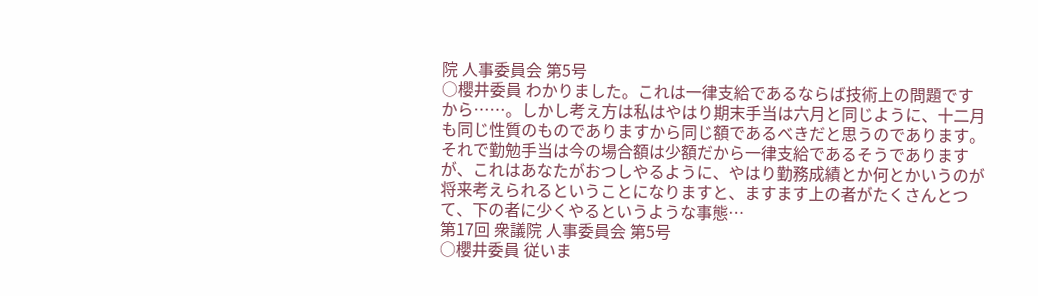院 人事委員会 第5号
○櫻井委員 わかりました。これは一律支給であるならば技術上の問題ですから……。しかし考え方は私はやはり期末手当は六月と同じように、十二月も同じ性質のものでありますから同じ額であるべきだと思うのであります。それで勤勉手当は今の場合額は少額だから一律支給であるそうでありますが、これはあなたがおつしやるように、やはり勤務成績とか何とかいうのが将来考えられるということになりますと、ますます上の者がたくさんとつて、下の者に少くやるというような事態…
第17回 衆議院 人事委員会 第5号
○櫻井委員 従いま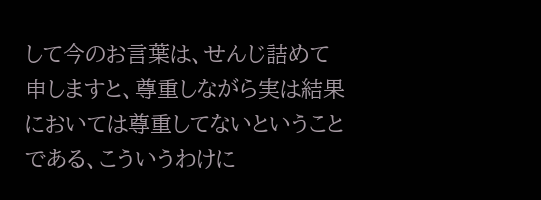して今のお言葉は、せんじ詰めて申しますと、尊重しながら実は結果においては尊重してないということである、こういうわけに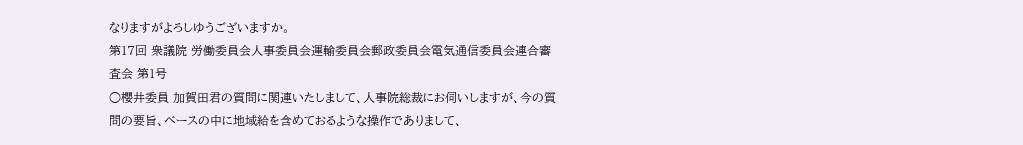なりますがよろしゆうございますか。
第17回 衆議院 労働委員会人事委員会運輸委員会郵政委員会電気通信委員会連合審査会 第1号
○櫻井委員 加賀田君の質問に関連いたしまして、人事院総裁にお伺いしますが、今の質問の要旨、ベースの中に地域給を含めておるような操作でありまして、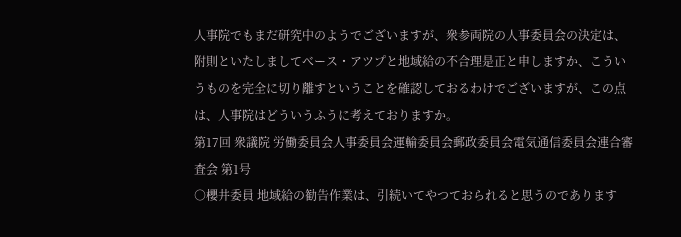人事院でもまだ研究中のようでございますが、衆参両院の人事委員会の決定は、附則といたしましてべース・アツプと地域給の不合理是正と申しますか、こういうものを完全に切り離すということを確認しておるわけでございますが、この点は、人事院はどういうふうに考えておりますか。
第17回 衆議院 労働委員会人事委員会運輸委員会郵政委員会電気通信委員会連合審査会 第1号
○櫻井委員 地域給の勧告作業は、引続いてやつておられると思うのであります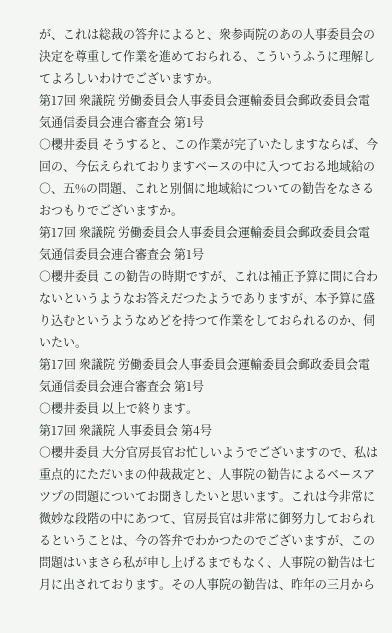が、これは総裁の答弁によると、衆参両院のあの人事委員会の決定を尊重して作業を進めておられる、こういうふうに理解してよろしいわけでございますか。
第17回 衆議院 労働委員会人事委員会運輸委員会郵政委員会電気通信委員会連合審査会 第1号
○櫻井委員 そうすると、この作業が完了いたしますならば、今回の、今伝えられておりますベースの中に入つておる地域給の○、五%の問題、これと別個に地域給についての勧告をなさるおつもりでございますか。
第17回 衆議院 労働委員会人事委員会運輸委員会郵政委員会電気通信委員会連合審査会 第1号
○櫻井委員 この勧告の時期ですが、これは補正予算に間に合わないというようなお答えだつたようでありますが、本予算に盛り込むというようなめどを持つて作業をしておられるのか、伺いたい。
第17回 衆議院 労働委員会人事委員会運輸委員会郵政委員会電気通信委員会連合審査会 第1号
○櫻井委員 以上で終ります。
第17回 衆議院 人事委員会 第4号
○櫻井委員 大分官房長官お忙しいようでございますので、私は重点的にただいまの仲裁裁定と、人事院の勧告によるベースアツプの問題についてお聞きしたいと思います。これは今非常に微妙な段階の中にあつて、官房長官は非常に御努力しておられるということは、今の答弁でわかつたのでございますが、この問題はいまさら私が申し上げるまでもなく、人事院の勧告は七月に出されております。その人事院の勧告は、昨年の三月から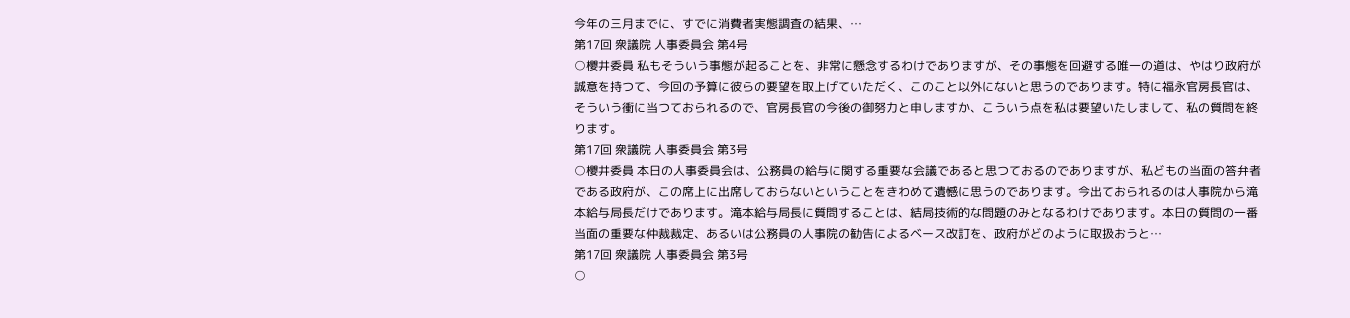今年の三月までに、すでに消費者実態調査の結果、…
第17回 衆議院 人事委員会 第4号
○櫻井委員 私もそういう事態が起ることを、非常に懸念するわけでありますが、その事態を回避する唯一の道は、やはり政府が誠意を持つて、今回の予算に彼らの要望を取上げていただく、このこと以外にないと思うのであります。特に福永官房長官は、そういう衝に当つておられるので、官房長官の今後の御努力と申しますか、こういう点を私は要望いたしまして、私の質問を終ります。
第17回 衆議院 人事委員会 第3号
○櫻井委員 本日の人事委員会は、公務員の給与に関する重要な会議であると思つておるのでありますが、私どもの当面の答弁者である政府が、この席上に出席しておらないということをきわめて遺憾に思うのであります。今出ておられるのは人事院から滝本給与局長だけであります。滝本給与局長に質問することは、結局技術的な問題のみとなるわけであります。本日の質問の一番当面の重要な仲裁裁定、あるいは公務員の人事院の勧告によるベース改訂を、政府がどのように取扱おうと…
第17回 衆議院 人事委員会 第3号
○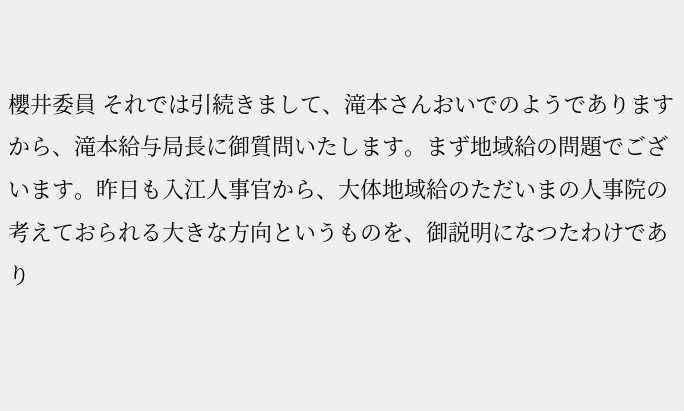櫻井委員 それでは引続きまして、滝本さんおいでのようでありますから、滝本給与局長に御質問いたします。まず地域給の問題でございます。昨日も入江人事官から、大体地域給のただいまの人事院の考えておられる大きな方向というものを、御説明になつたわけであり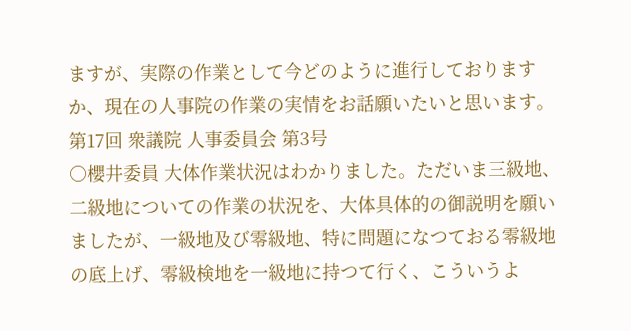ますが、実際の作業として今どのように進行しておりますか、現在の人事院の作業の実情をお話願いたいと思います。
第17回 衆議院 人事委員会 第3号
○櫻井委員 大体作業状況はわかりました。ただいま三級地、二級地についての作業の状況を、大体具体的の御説明を願いましたが、一級地及び零級地、特に問題になつておる零級地の底上げ、零級検地を一級地に持つて行く、こういうよ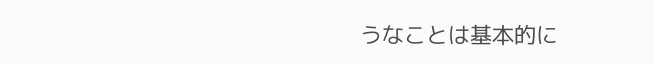うなことは基本的に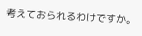考えておられるわけですか。